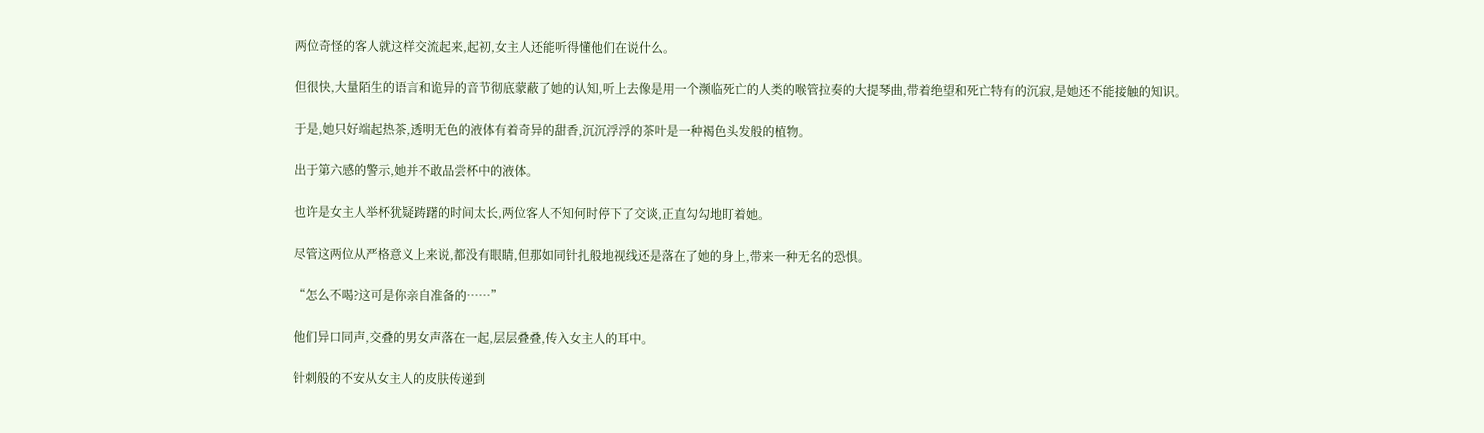两位奇怪的客人就这样交流起来,起初,女主人还能听得懂他们在说什么。

但很快,大量陌生的语言和诡异的音节彻底蒙蔽了她的认知,听上去像是用一个濒临死亡的人类的喉管拉奏的大提琴曲,带着绝望和死亡特有的沉寂,是她还不能接触的知识。

于是,她只好端起热茶,透明无色的液体有着奇异的甜香,沉沉浮浮的茶叶是一种褐色头发般的植物。

出于第六感的警示,她并不敢品尝杯中的液体。

也许是女主人举杯犹疑踌躇的时间太长,两位客人不知何时停下了交谈,正直勾勾地盯着她。

尽管这两位从严格意义上来说,都没有眼睛,但那如同针扎般地视线还是落在了她的身上,带来一种无名的恐惧。

“怎么不喝?这可是你亲自准备的……”

他们异口同声,交叠的男女声落在一起,层层叠叠,传入女主人的耳中。

针刺般的不安从女主人的皮肤传递到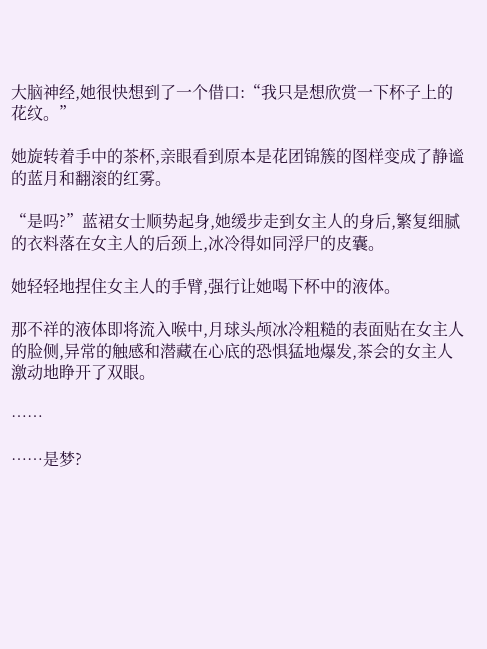大脑神经,她很快想到了一个借口:“我只是想欣赏一下杯子上的花纹。”

她旋转着手中的茶杯,亲眼看到原本是花团锦簇的图样变成了静谧的蓝月和翻滚的红雾。

“是吗?”蓝裙女士顺势起身,她缓步走到女主人的身后,繁复细腻的衣料落在女主人的后颈上,冰冷得如同浮尸的皮囊。

她轻轻地捏住女主人的手臂,强行让她喝下杯中的液体。

那不祥的液体即将流入喉中,月球头颅冰冷粗糙的表面贴在女主人的脸侧,异常的触感和潜藏在心底的恐惧猛地爆发,茶会的女主人激动地睁开了双眼。

……

……是梦?